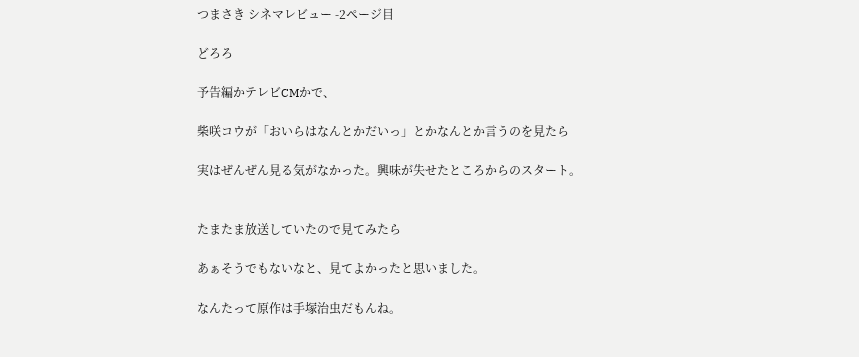つまさき シネマレビュー -2ページ目

どろろ

予告編かテレビCMかで、

柴咲コウが「おいらはなんとかだいっ」とかなんとか言うのを見たら

実はぜんぜん見る気がなかった。興味が失せたところからのスタート。


たまたま放送していたので見てみたら

あぁそうでもないなと、見てよかったと思いました。

なんたって原作は手塚治虫だもんね。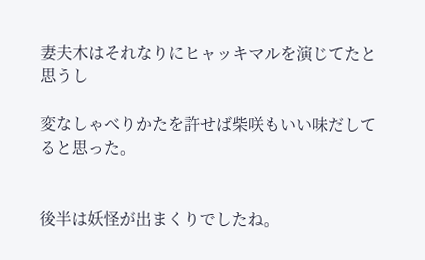妻夫木はそれなりにヒャッキマルを演じてたと思うし

変なしゃべりかたを許せば柴咲もいい味だしてると思った。


後半は妖怪が出まくりでしたね。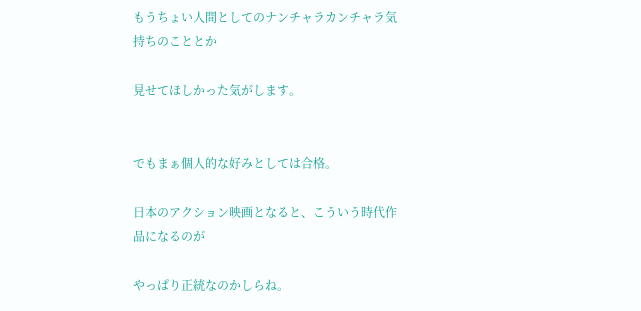もうちょい人間としてのナンチャラカンチャラ気持ちのこととか

見せてほしかった気がします。


でもまぁ個人的な好みとしては合格。

日本のアクション映画となると、こういう時代作品になるのが

やっぱり正統なのかしらね。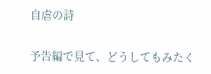自虐の詩

予告編で見て、どうしてもみたく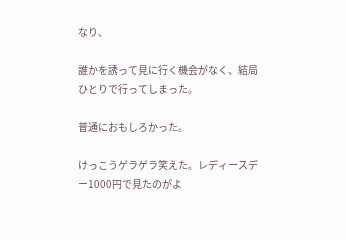なり、

誰かを誘って見に行く機会がなく、結局ひとりで行ってしまった。

普通におもしろかった。

けっこうゲラゲラ笑えた。レディースデー1000円で見たのがよ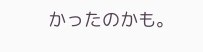かったのかも。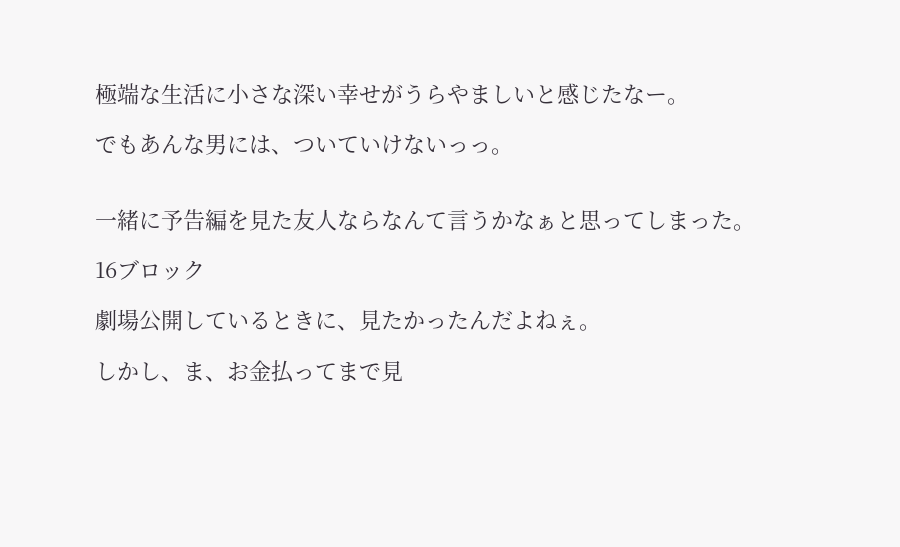極端な生活に小さな深い幸せがうらやましいと感じたなー。

でもあんな男には、ついていけないっっ。


一緒に予告編を見た友人ならなんて言うかなぁと思ってしまった。

16ブロック

劇場公開しているときに、見たかったんだよねぇ。

しかし、ま、お金払ってまで見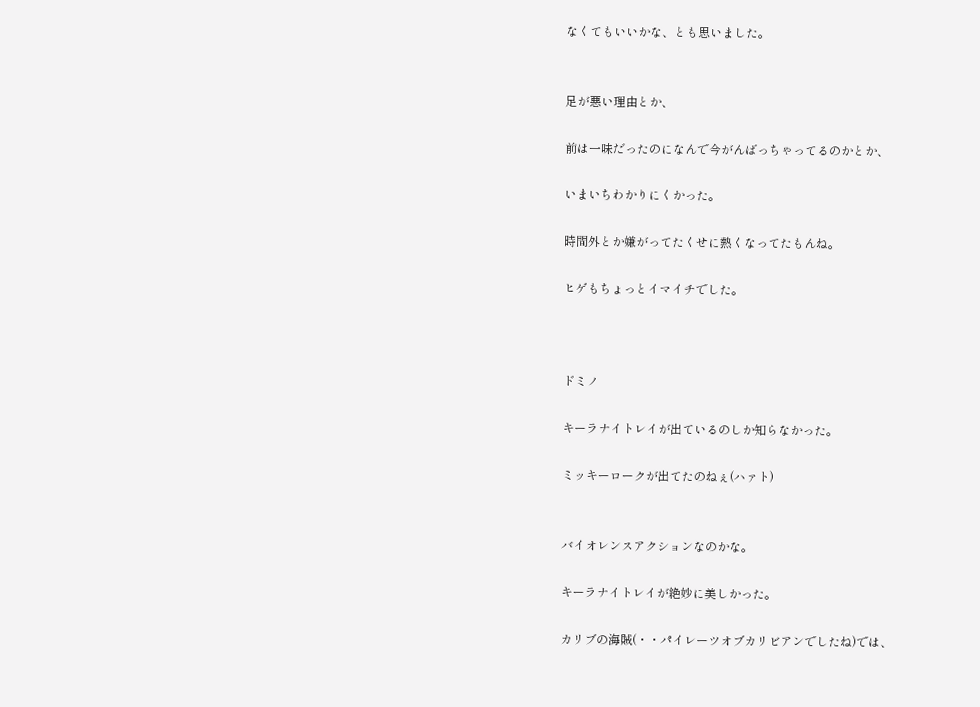なくてもいいかな、とも思いました。


足が悪い理由とか、

前は一味だったのになんで今がんばっちゃってるのかとか、

いまいちわかりにくかった。

時間外とか嫌がってたくせに熱くなってたもんね。

ヒゲもちょっとイマイチでした。



ドミノ

キーラナイトレイが出ているのしか知らなかった。

ミッキーロークが出てたのねぇ(ハァト)


バイオレンスアクションなのかな。

キーラナイトレイが絶妙に美しかった。

カリブの海賊(・・パイレーツオブカリビアンでしたね)では、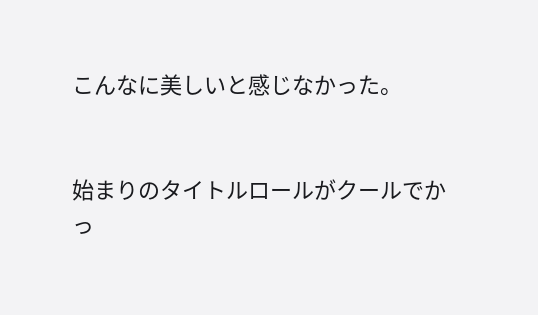こんなに美しいと感じなかった。


始まりのタイトルロールがクールでかっ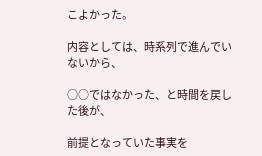こよかった。

内容としては、時系列で進んでいないから、

○○ではなかった、と時間を戻した後が、

前提となっていた事実を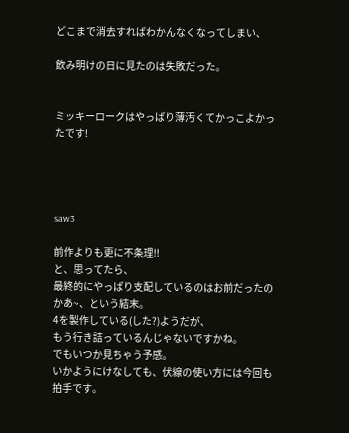どこまで消去すればわかんなくなってしまい、

飲み明けの日に見たのは失敗だった。


ミッキーロークはやっぱり薄汚くてかっこよかったです!




saw3

前作よりも更に不条理!!
と、思ってたら、
最終的にやっぱり支配しているのはお前だったのかあ~、という結末。
4を製作している(した?)ようだが、
もう行き詰っているんじゃないですかね。
でもいつか見ちゃう予感。
いかようにけなしても、伏線の使い方には今回も拍手です。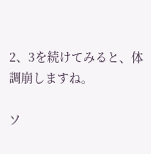2、3を続けてみると、体調崩しますね。

ソ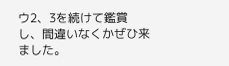ウ2、3を続けて鑑賞し、間違いなくかぜひ来ました。